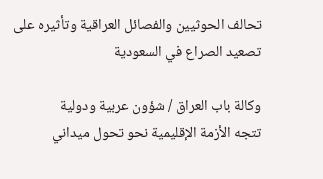تحالف الحوثيين والفصائل العراقية وتأثيره على تصعيد الصراع في السعودية

وكالة باب العراق / شؤون عربية ودولية
تتجه الأزمة الإقليمية نحو تحول ميداني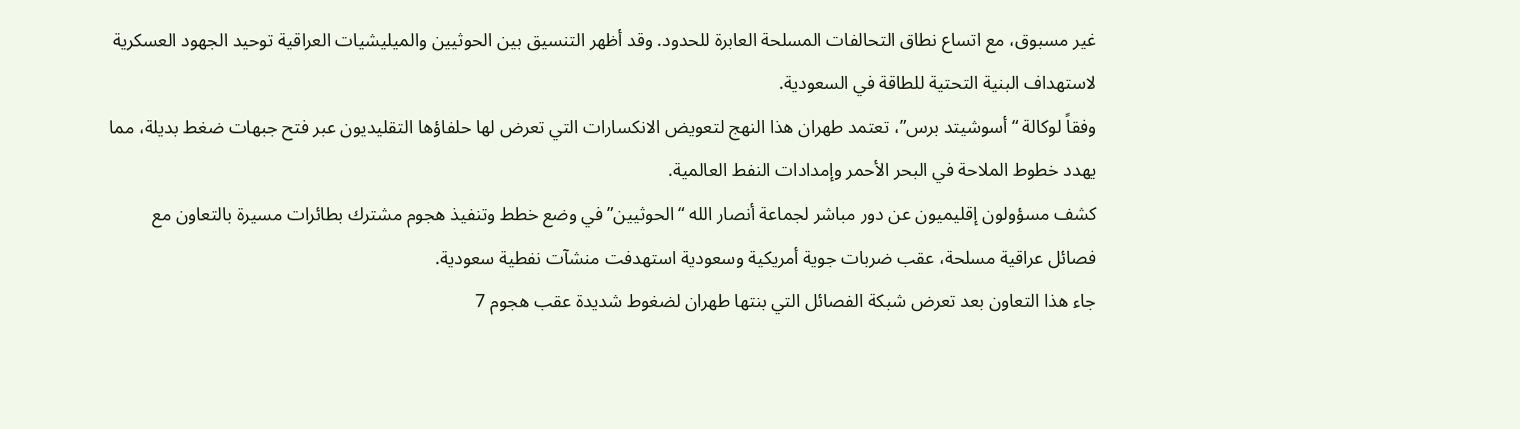غير مسبوق، مع اتساع نطاق التحالفات المسلحة العابرة للحدود. وقد أظهر التنسيق بين الحوثيين والميليشيات العراقية توحيد الجهود العسكرية لاستهداف البنية التحتية للطاقة في السعودية.
وفقاً لوكالة “أسوشيتد برس”، تعتمد طهران هذا النهج لتعويض الانكسارات التي تعرض لها حلفاؤها التقليديون عبر فتح جبهات ضغط بديلة، مما يهدد خطوط الملاحة في البحر الأحمر وإمدادات النفط العالمية.
كشف مسؤولون إقليميون عن دور مباشر لجماعة أنصار الله “الحوثيين” في وضع خطط وتنفيذ هجوم مشترك بطائرات مسيرة بالتعاون مع فصائل عراقية مسلحة، عقب ضربات جوية أمريكية وسعودية استهدفت منشآت نفطية سعودية.
جاء هذا التعاون بعد تعرض شبكة الفصائل التي بنتها طهران لضغوط شديدة عقب هجوم 7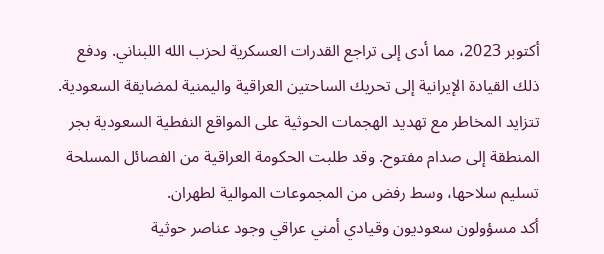أكتوبر 2023، مما أدى إلى تراجع القدرات العسكرية لحزب الله اللبناني. ودفع ذلك القيادة الإيرانية إلى تحريك الساحتين العراقية واليمنية لمضايقة السعودية.
تتزايد المخاطر مع تهديد الهجمات الحوثية على المواقع النفطية السعودية بجر المنطقة إلى صدام مفتوح. وقد طلبت الحكومة العراقية من الفصائل المسلحة تسليم سلاحها، وسط رفض من المجموعات الموالية لطهران.
أكد مسؤولون سعوديون وقيادي أمني عراقي وجود عناصر حوثية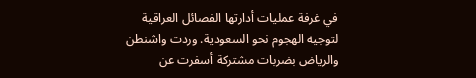في غرفة عمليات أدارتها الفصائل العراقية لتوجيه الهجوم نحو السعودية. وردت واشنطن والرياض بضربات مشتركة أسفرت عن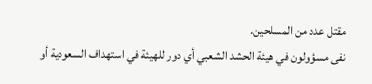مقتل عدد من المسلحين.
نفى مسؤولون في هيئة الحشد الشعبي أي دور للهيئة في استهداف السعودية أو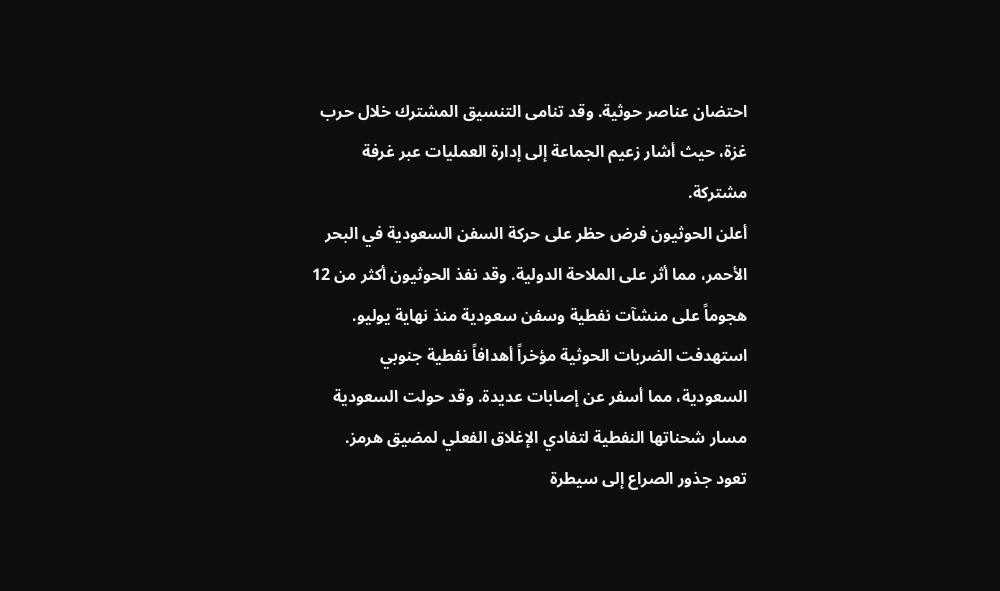احتضان عناصر حوثية. وقد تنامى التنسيق المشترك خلال حرب غزة، حيث أشار زعيم الجماعة إلى إدارة العمليات عبر غرفة مشتركة.
أعلن الحوثيون فرض حظر على حركة السفن السعودية في البحر الأحمر، مما أثر على الملاحة الدولية. وقد نفذ الحوثيون أكثر من 12 هجوماً على منشآت نفطية وسفن سعودية منذ نهاية يوليو.
استهدفت الضربات الحوثية مؤخراً أهدافاً نفطية جنوبي السعودية، مما أسفر عن إصابات عديدة. وقد حولت السعودية مسار شحناتها النفطية لتفادي الإغلاق الفعلي لمضيق هرمز.
تعود جذور الصراع إلى سيطرة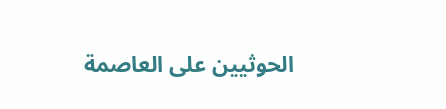الحوثيين على العاصمة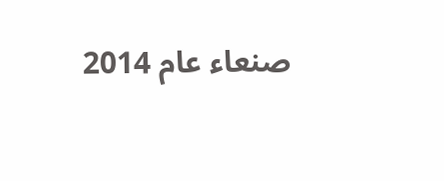صنعاء عام 2014